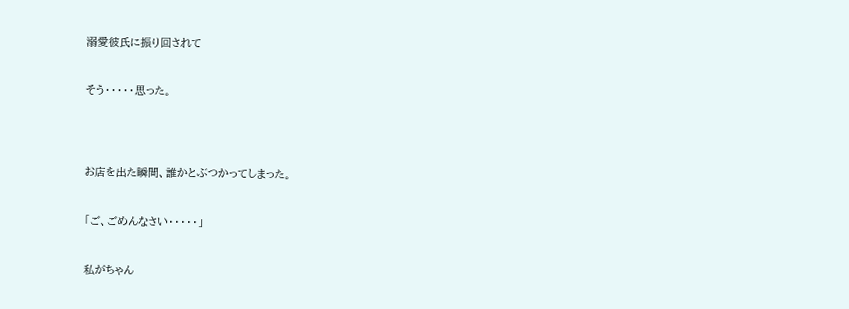溺愛彼氏に振り回されて


そう・・・・・思った。




お店を出た瞬間、誰かとぶつかってしまった。


「ご、ごめんなさい・・・・・」


私がちゃん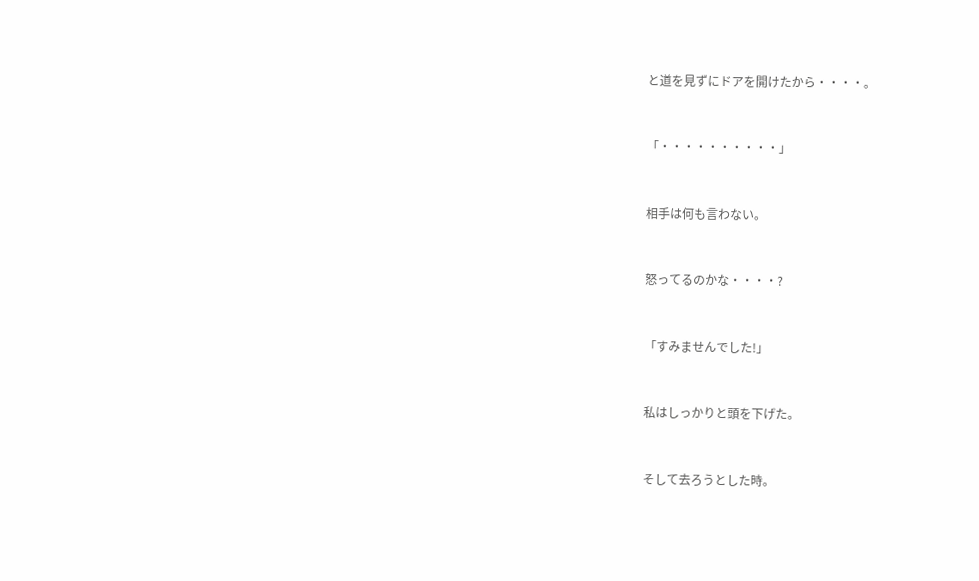と道を見ずにドアを開けたから・・・・。


「・・・・・・・・・・」


相手は何も言わない。


怒ってるのかな・・・・?


「すみませんでした!」


私はしっかりと頭を下げた。


そして去ろうとした時。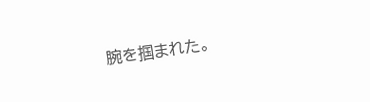腕を掴まれた。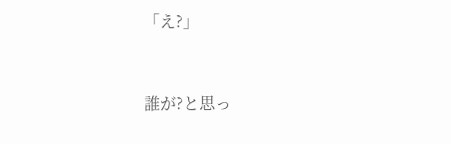「え?」


誰が?と思っ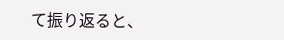て振り返ると、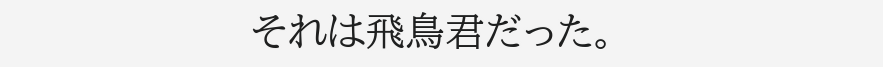それは飛鳥君だった。